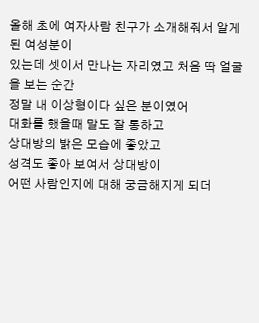올해 초에 여자사람 친구가 소개해줘서 알게된 여성분이
있는데 셋이서 만나는 자리였고 처음 딱 얼굴을 보는 순간
정말 내 이상형이다 싶은 분이였어
대화를 했을때 말도 잘 통하고
상대방의 밝은 모습에 좋았고
성격도 좋아 보여서 상대방이
어떤 사람인지에 대해 궁금해지게 되더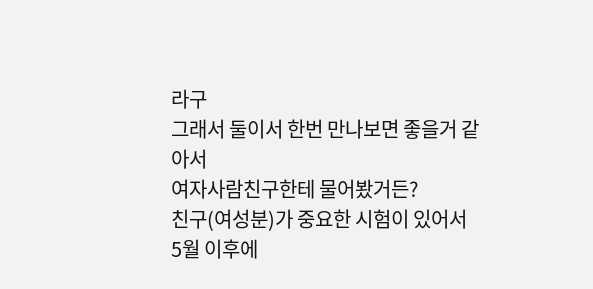라구
그래서 둘이서 한번 만나보면 좋을거 같아서
여자사람친구한테 물어봤거든?
친구(여성분)가 중요한 시험이 있어서
5월 이후에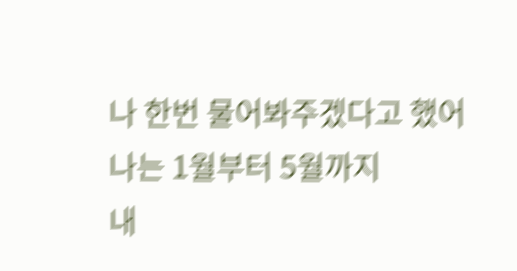나 한번 물어봐주겠다고 했어
나는 1월부터 5월까지
내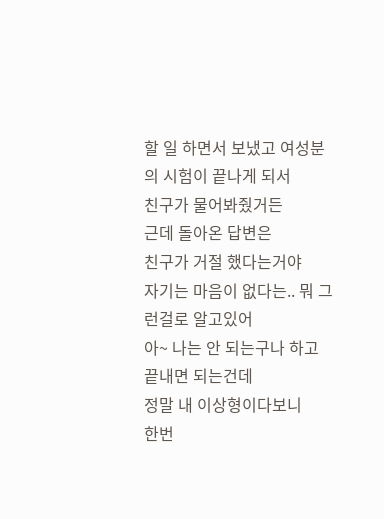할 일 하면서 보냈고 여성분의 시험이 끝나게 되서
친구가 물어봐줬거든
근데 돌아온 답변은
친구가 거절 했다는거야
자기는 마음이 없다는.. 뭐 그런걸로 알고있어
아~ 나는 안 되는구나 하고 끝내면 되는건데
정말 내 이상형이다보니
한번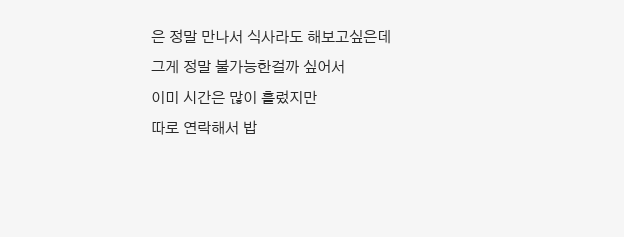은 정말 만나서 식사라도 해보고싶은데
그게 정말 불가능한걸까 싶어서
이미 시간은 많이 흘렀지만
따로 연락해서 밥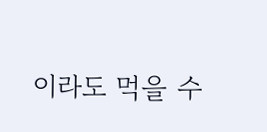이라도 먹을 수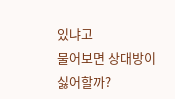있냐고
물어보면 상대방이 싫어할까?